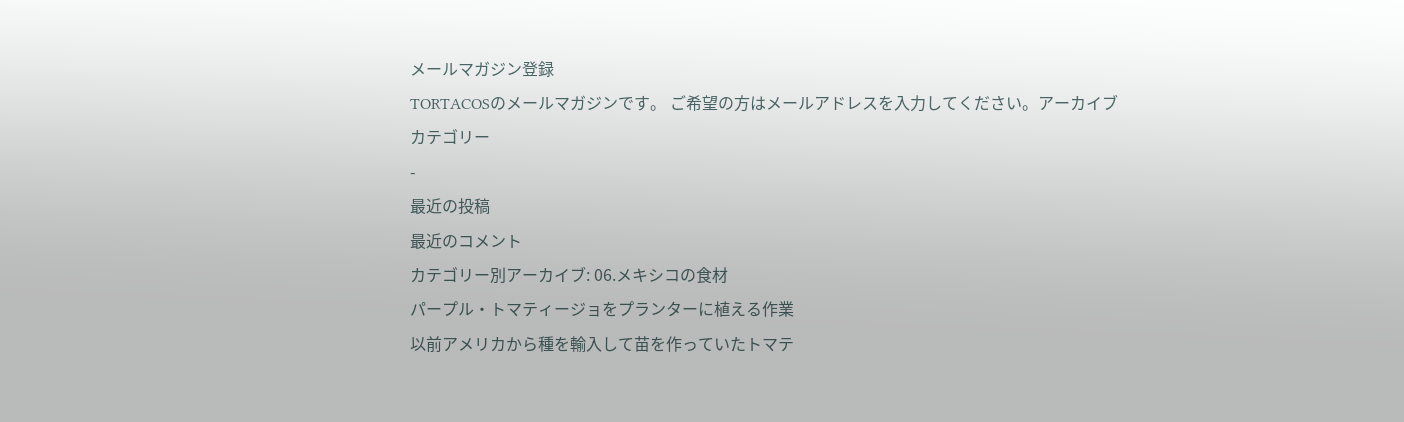メールマガジン登録
TORTACOSのメールマガジンです。 ご希望の方はメールアドレスを入力してください。アーカイブ
カテゴリー
-
最近の投稿
最近のコメント
カテゴリー別アーカイブ: 06.メキシコの食材
パープル・トマティージョをプランターに植える作業
以前アメリカから種を輸入して苗を作っていたトマテ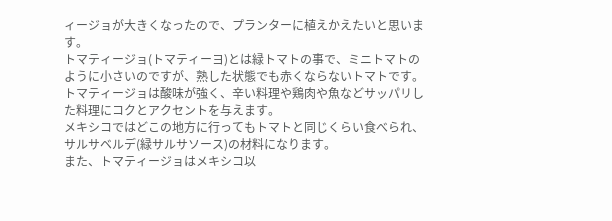ィージョが大きくなったので、プランターに植えかえたいと思います。
トマティージョ(トマティーヨ)とは緑トマトの事で、ミニトマトのように小さいのですが、熟した状態でも赤くならないトマトです。
トマティージョは酸味が強く、辛い料理や鶏肉や魚などサッパリした料理にコクとアクセントを与えます。
メキシコではどこの地方に行ってもトマトと同じくらい食べられ、サルサベルデ(緑サルサソース)の材料になります。
また、トマティージョはメキシコ以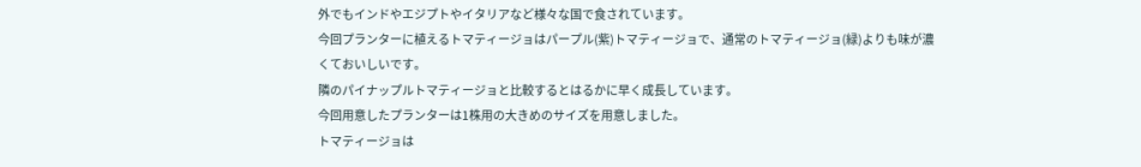外でもインドやエジプトやイタリアなど様々な国で食されています。
今回プランターに植えるトマティージョはパープル(紫)トマティージョで、通常のトマティージョ(緑)よりも味が濃くておいしいです。
隣のパイナップルトマティージョと比較するとはるかに早く成長しています。
今回用意したプランターは1株用の大きめのサイズを用意しました。
トマティージョは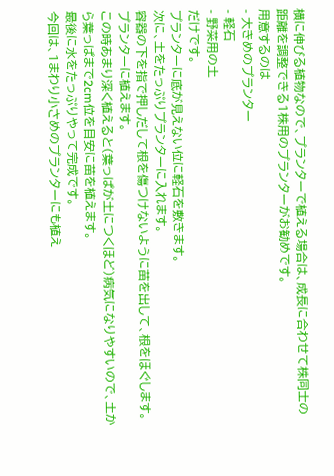横に伸びる植物なので、プランターで植える場合は、成長に合わせて株同士の距離を調整できる1株用のプランターがお勧めです。
用意するのは
- 大きめのプランター
- 軽石
- 野菜用の土
だけです。
プランターに底が見えない位に軽石を敷きます。
次に、土をたっぷりプランターに入れます。
容器の下を指で押しだして根を傷つけないように苗を出して、根をほぐします。
プランターに植えます。
この時あまり深く植えると(葉っぱが土につくほど)病気になりやすいので、土から葉っぱまで2cm位を目安に苗を植えます。
最後に水をたっぷりやって完成です。
今回は、1まわり小さめのプランターにも植え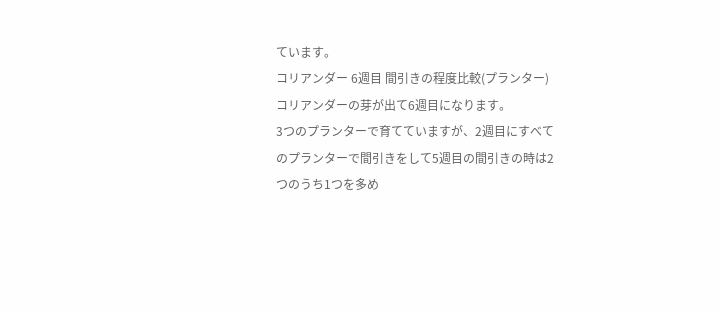ています。
コリアンダー 6週目 間引きの程度比較(プランター)
コリアンダーの芽が出て6週目になります。
3つのプランターで育てていますが、2週目にすべてのプランターで間引きをして5週目の間引きの時は2つのうち1つを多め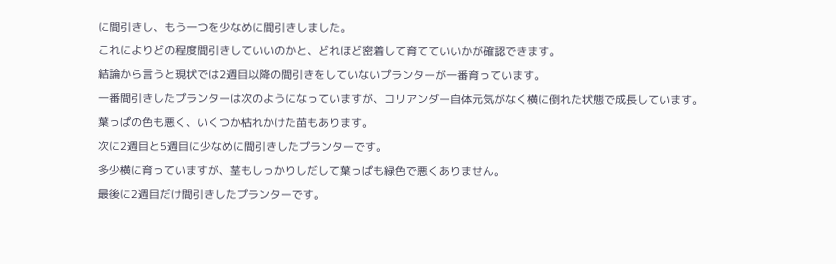に間引きし、もう一つを少なめに間引きしました。
これによりどの程度間引きしていいのかと、どれほど密着して育てていいかが確認できます。
結論から言うと現状では2週目以降の間引きをしていないプランターが一番育っています。
一番間引きしたプランターは次のようになっていますが、コリアンダー自体元気がなく横に倒れた状態で成長しています。
葉っぱの色も悪く、いくつか枯れかけた苗もあります。
次に2週目と5週目に少なめに間引きしたプランターです。
多少横に育っていますが、茎もしっかりしだして葉っぱも緑色で悪くありません。
最後に2週目だけ間引きしたプランターです。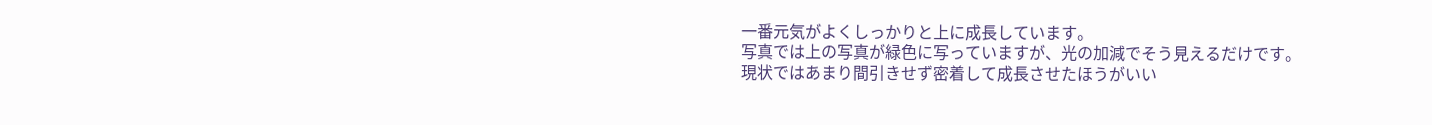一番元気がよくしっかりと上に成長しています。
写真では上の写真が緑色に写っていますが、光の加減でそう見えるだけです。
現状ではあまり間引きせず密着して成長させたほうがいい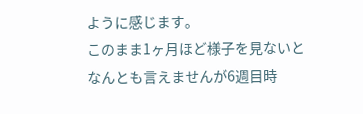ように感じます。
このまま1ヶ月ほど様子を見ないとなんとも言えませんが6週目時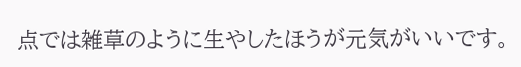点では雑草のように生やしたほうが元気がいいです。